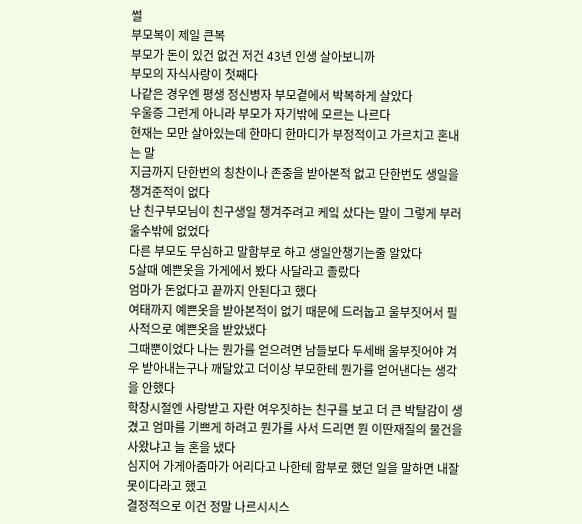썰
부모복이 제일 큰복
부모가 돈이 있건 없건 저건 43년 인생 살아보니까
부모의 자식사랑이 첫째다
나같은 경우엔 평생 정신병자 부모곁에서 박복하게 살았다
우울증 그런게 아니라 부모가 자기밖에 모르는 나르다
현재는 모만 살아있는데 한마디 한마디가 부정적이고 가르치고 혼내는 말
지금까지 단한번의 칭찬이나 존중을 받아본적 없고 단한번도 생일을 챙겨준적이 없다
난 친구부모님이 친구생일 챙겨주려고 케잌 샀다는 말이 그렇게 부러울수밖에 없었다
다른 부모도 무심하고 말함부로 하고 생일안챙기는줄 알았다
5살때 예쁜옷을 가게에서 봤다 사달라고 졸랐다
엄마가 돈없다고 끝까지 안된다고 했다
여태까지 예쁜옷을 받아본적이 없기 때문에 드러눕고 울부짓어서 필사적으로 예쁜옷을 받았냈다
그때뿐이었다 나는 뭔가를 얻으려면 남들보다 두세배 울부짓어야 겨우 받아내는구나 깨달았고 더이상 부모한테 뭔가를 얻어낸다는 생각을 안했다
학창시절엔 사랑받고 자란 여우짓하는 친구를 보고 더 큰 박탈감이 생겼고 엄마를 기쁘게 하려고 뭔가를 사서 드리면 뭔 이딴재질의 물건을 사왔냐고 늘 혼을 냈다
심지어 가게아줌마가 어리다고 나한테 함부로 했던 일을 말하면 내잘못이다라고 했고
결정적으로 이건 정말 나르시시스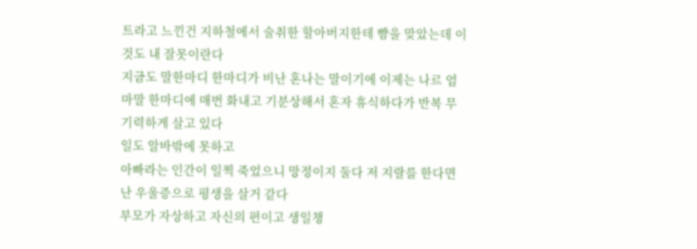트라고 느낀건 지하철에서 술취한 할아버지한테 뺨을 맞았는데 이것도 내 잘못이란다
지금도 말한마디 한마디가 비난 혼나는 말이기에 이제는 나르 엄마말 한마디에 매번 화내고 기분상해서 혼자 휴식하다가 반복 무기력하게 살고 있다
일도 알바밖에 못하고
아빠라는 인간이 일찍 죽었으니 망정이지 둘다 저 지랄를 한다면 난 우울증으로 평생을 살거 같다
부모가 자상하고 자신의 편이고 생일챙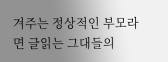겨주는 정상적인 부모라면 글읽는 그대들의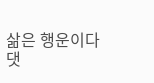삶은 행운이다
댓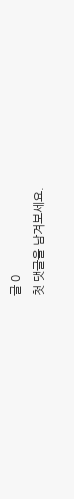글 0
첫 댓글을 남겨보세요.